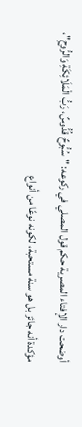أوضحت دار الإفتاء المصرية حكم قول المصلي في ركوعه: "سُبُّوحٌ قُدُّوسٌ، رَبُّ الْمَلَائِكَةِ وَالرُّوحِ"، مؤكدة أنه جائز بل هو سنة مستحبة، لكونه نوعًا من أنواع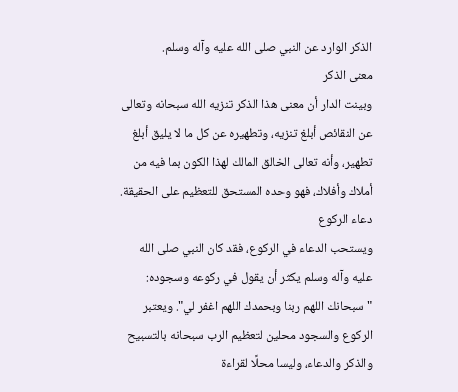الذكر الوارد عن النبي صلى الله عليه وآله وسلم.
معنى الذكر
وبينت الدار أن معنى هذا الذكر تنزيه الله سبحانه وتعالى عن النقائص أبلغ تنزيه، وتطهيره عن كل ما لا يليق أبلغ تطهير، وأنه تعالى الخالق المالك لهذا الكون بما فيه من أملاك وأفلاك، فهو وحده المستحق للتعظيم على الحقيقة.
دعاء الركوع
ويستحب الدعاء في الركوع، فقد كان النبي صلى الله عليه وآله وسلم يكثر أن يقول في ركوعه وسجوده: "سبحانك اللهم ربنا وبحمدك اللهم اغفر لي". ويعتبر الركوع والسجود محلين لتعظيم الرب سبحانه بالتسبيح والذكر والدعاء، وليسا محلًا لقراءة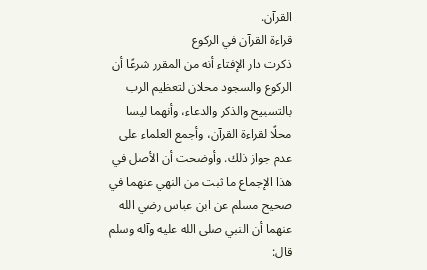القرآن.
قراءة القرآن في الركوع
ذكرت دار الإفتاء أنه من المقرر شرعًا أن الركوع والسجود محلان لتعظيم الرب بالتسبيح والذكر والدعاء، وأنهما ليسا محلًا لقراءة القرآن، وأجمع العلماء على عدم جواز ذلك. وأوضحت أن الأصل في هذا الإجماع ما ثبت من النهي عنهما في صحيح مسلم عن ابن عباس رضي الله عنهما أن النبي صلى الله عليه وآله وسلم قال: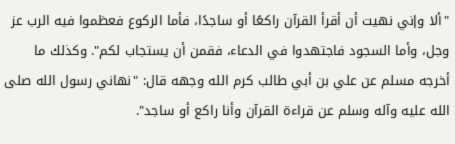"ألا وإني نهيت أن أقرأ القرآن راكعًا أو ساجدًا، فأما الركوع فعظموا فيه الرب عز وجل، وأما السجود فاجتهدوا في الدعاء، فقمن أن يستجاب لكم". وكذلك ما أخرجه مسلم عن علي بن أبي طالب كرم الله وجهه قال: "نهاني رسول الله صلى الله عليه وآله وسلم عن قراءة القرآن وأنا راكع أو ساجد".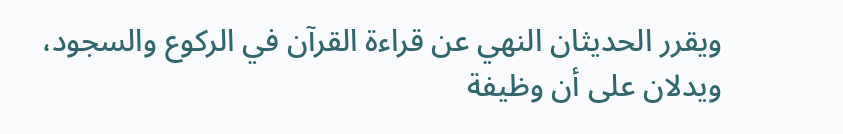ويقرر الحديثان النهي عن قراءة القرآن في الركوع والسجود، ويدلان على أن وظيفة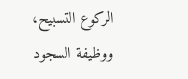الركوع التسبيح، ووظيفة السجود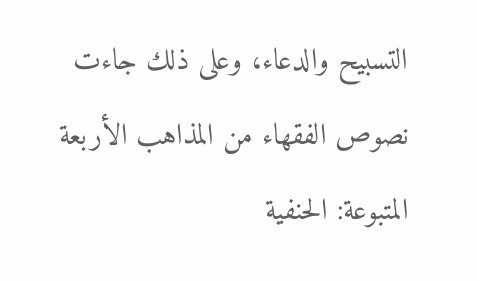التسبيح والدعاء، وعلى ذلك جاءت نصوص الفقهاء من المذاهب الأربعة المتبوعة: الحنفية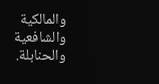والمالكية والشافعية والحنابلة.